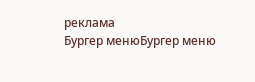реклама
Бургер менюБургер меню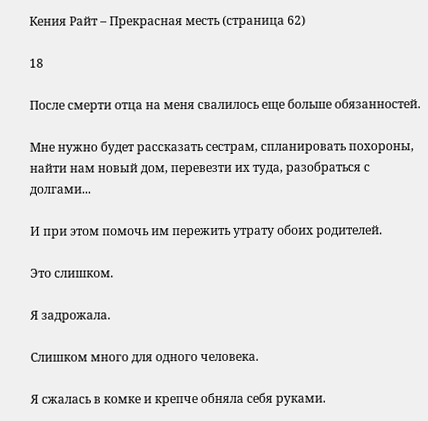Кения Райт – Прекрасная месть (страница 62)

18

После смерти отца на меня свалилось еще больше обязанностей.

Мне нужно будет рассказать сестрам, спланировать похороны, найти нам новый дом, перевезти их туда, разобраться с долгами...

И при этом помочь им пережить утрату обоих родителей.

Это слишком.

Я задрожала.

Слишком много для одного человека.

Я сжалась в комке и крепче обняла себя руками.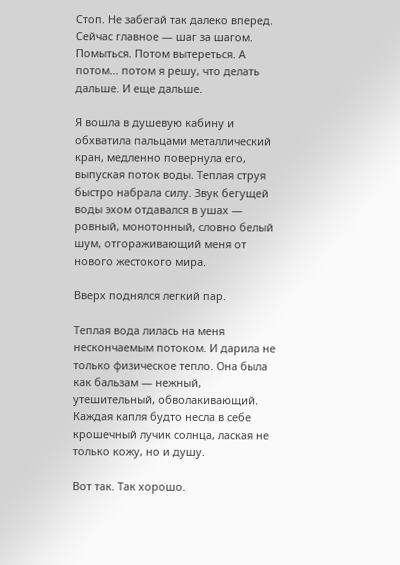Стоп. Не забегай так далеко вперед. Сейчас главное — шаг за шагом. Помыться. Потом вытереться. А потом... потом я решу, что делать дальше. И еще дальше.

Я вошла в душевую кабину и обхватила пальцами металлический кран, медленно повернула его, выпуская поток воды. Теплая струя быстро набрала силу. Звук бегущей воды эхом отдавался в ушах — ровный, монотонный, словно белый шум, отгораживающий меня от нового жестокого мира.

Вверх поднялся легкий пар.

Теплая вода лилась на меня нескончаемым потоком. И дарила не только физическое тепло. Она была как бальзам — нежный, утешительный, обволакивающий. Каждая капля будто несла в себе крошечный лучик солнца, лаская не только кожу, но и душу.

Вот так. Так хорошо.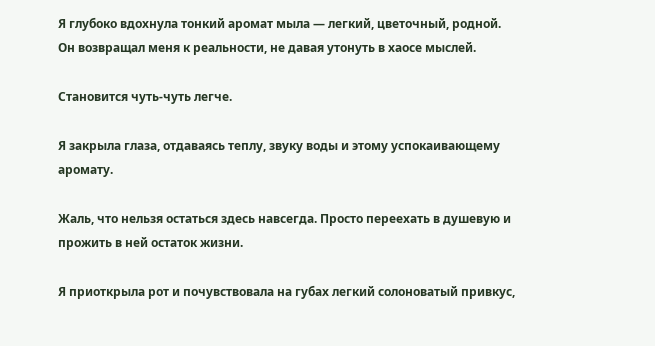Я глубоко вдохнула тонкий аромат мыла — легкий, цветочный, родной. Он возвращал меня к реальности, не давая утонуть в хаосе мыслей.

Становится чуть-чуть легче.

Я закрыла глаза, отдаваясь теплу, звуку воды и этому успокаивающему аромату.

Жаль, что нельзя остаться здесь навсегда. Просто переехать в душевую и прожить в ней остаток жизни.

Я приоткрыла рот и почувствовала на губах легкий солоноватый привкус,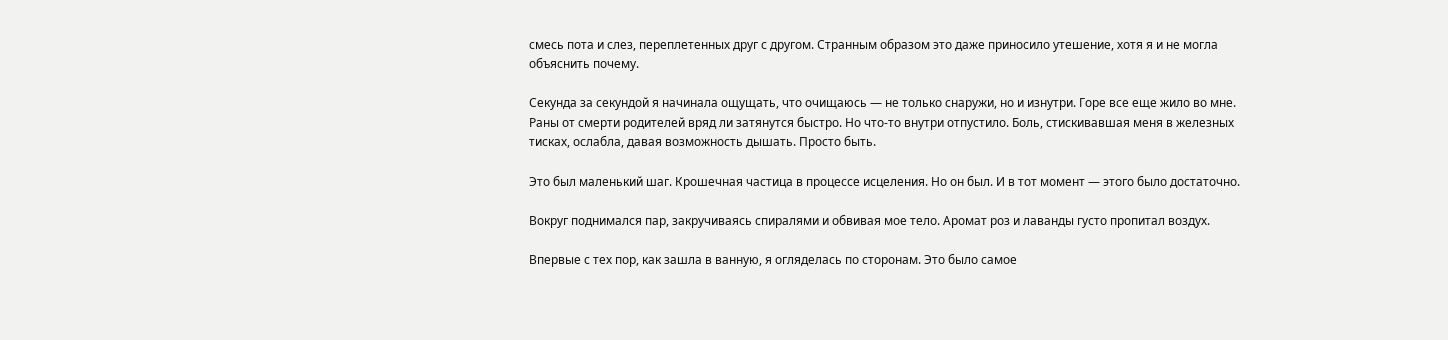смесь пота и слез, переплетенных друг с другом. Странным образом это даже приносило утешение, хотя я и не могла объяснить почему.

Секунда за секундой я начинала ощущать, что очищаюсь — не только снаружи, но и изнутри. Горе все еще жило во мне. Раны от смерти родителей вряд ли затянутся быстро. Но что-то внутри отпустило. Боль, стискивавшая меня в железных тисках, ослабла, давая возможность дышать. Просто быть.

Это был маленький шаг. Крошечная частица в процессе исцеления. Но он был. И в тот момент — этого было достаточно.

Вокруг поднимался пар, закручиваясь спиралями и обвивая мое тело. Аромат роз и лаванды густо пропитал воздух.

Впервые с тех пор, как зашла в ванную, я огляделась по сторонам. Это было самое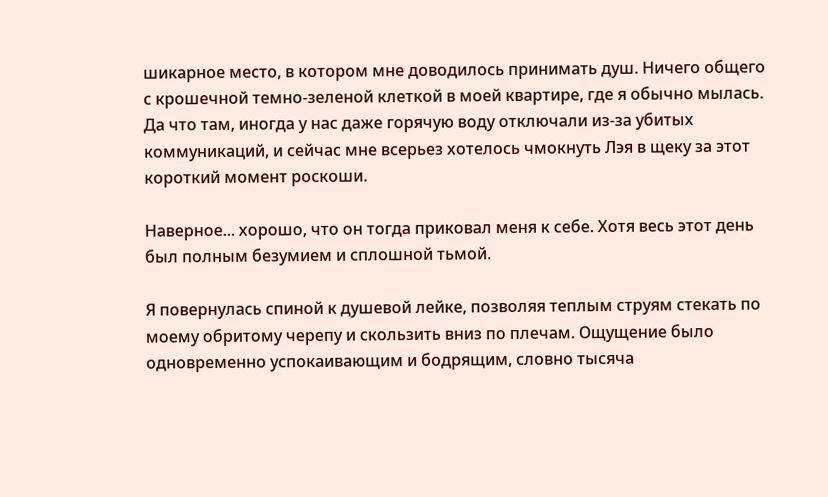шикарное место, в котором мне доводилось принимать душ. Ничего общего с крошечной темно-зеленой клеткой в моей квартире, где я обычно мылась. Да что там, иногда у нас даже горячую воду отключали из-за убитых коммуникаций, и сейчас мне всерьез хотелось чмокнуть Лэя в щеку за этот короткий момент роскоши.

Наверное... хорошо, что он тогда приковал меня к себе. Хотя весь этот день был полным безумием и сплошной тьмой.

Я повернулась спиной к душевой лейке, позволяя теплым струям стекать по моему обритому черепу и скользить вниз по плечам. Ощущение было одновременно успокаивающим и бодрящим, словно тысяча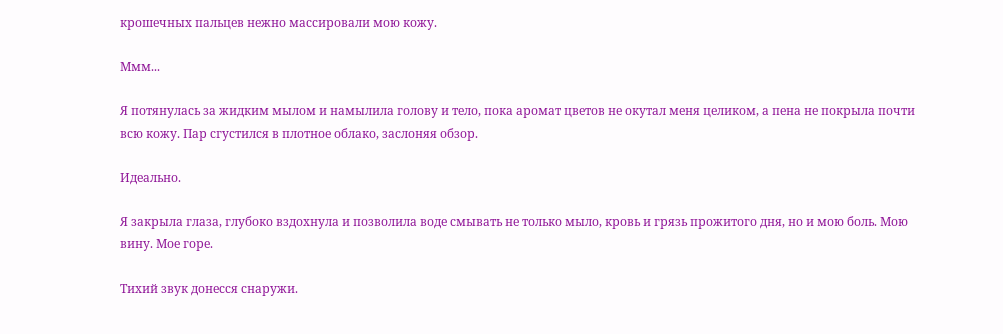крошечных пальцев нежно массировали мою кожу.

Ммм...

Я потянулась за жидким мылом и намылила голову и тело, пока аромат цветов не окутал меня целиком, а пена не покрыла почти всю кожу. Пар сгустился в плотное облако, заслоняя обзор.

Идеально.

Я закрыла глаза, глубоко вздохнула и позволила воде смывать не только мыло, кровь и грязь прожитого дня, но и мою боль. Мою вину. Мое горе.

Тихий звук донесся снаружи.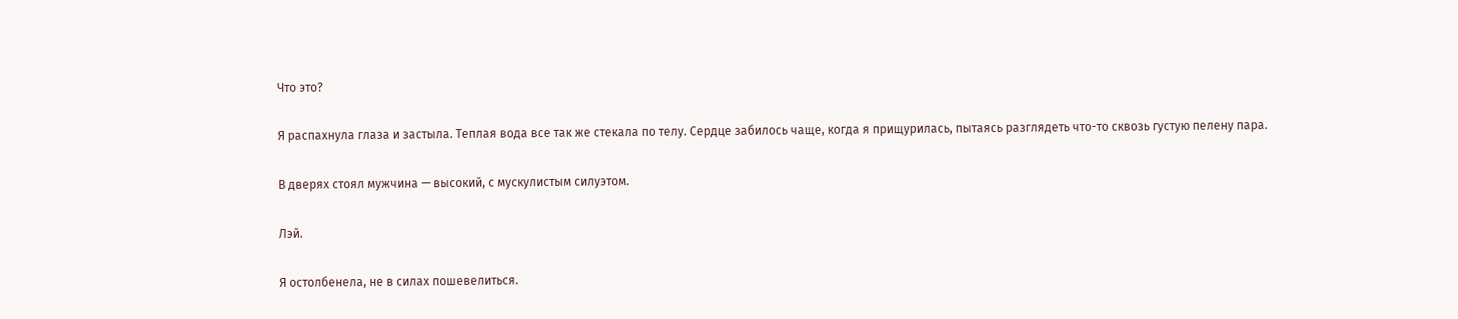Что это?

Я распахнула глаза и застыла. Теплая вода все так же стекала по телу. Сердце забилось чаще, когда я прищурилась, пытаясь разглядеть что-то сквозь густую пелену пара.

В дверях стоял мужчина — высокий, с мускулистым силуэтом.

Лэй.

Я остолбенела, не в силах пошевелиться.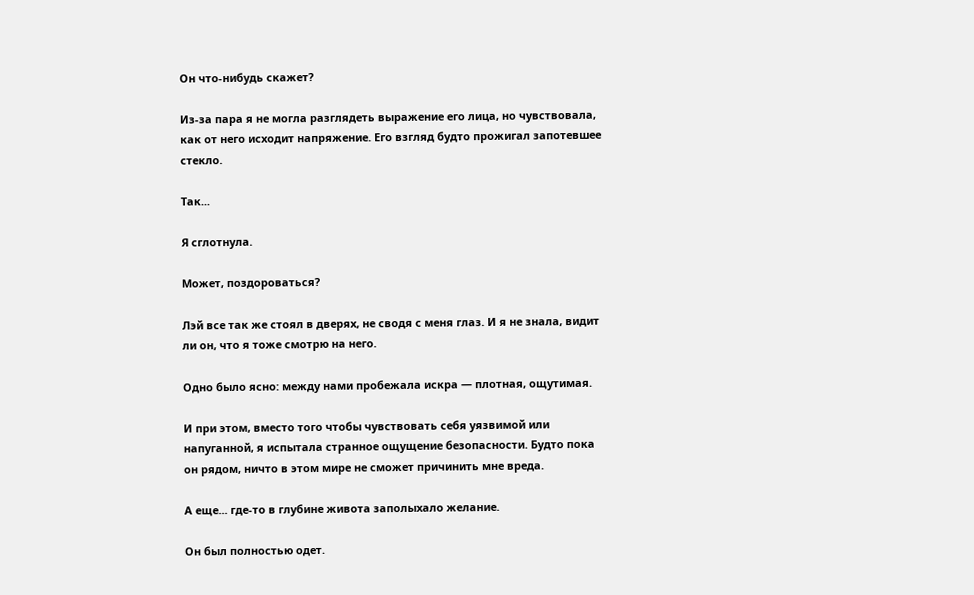Он что-нибудь скажет?

Из-за пара я не могла разглядеть выражение его лица, но чувствовала, как от него исходит напряжение. Его взгляд будто прожигал запотевшее стекло.

Так...

Я сглотнула.

Может, поздороваться?

Лэй все так же стоял в дверях, не сводя с меня глаз. И я не знала, видит ли он, что я тоже смотрю на него.

Одно было ясно: между нами пробежала искра — плотная, ощутимая.

И при этом, вместо того чтобы чувствовать себя уязвимой или напуганной, я испытала странное ощущение безопасности. Будто пока он рядом, ничто в этом мире не сможет причинить мне вреда.

А еще... где-то в глубине живота заполыхало желание.

Он был полностью одет.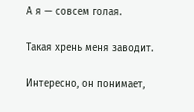А я — совсем голая.

Такая хрень меня заводит.

Интересно, он понимает,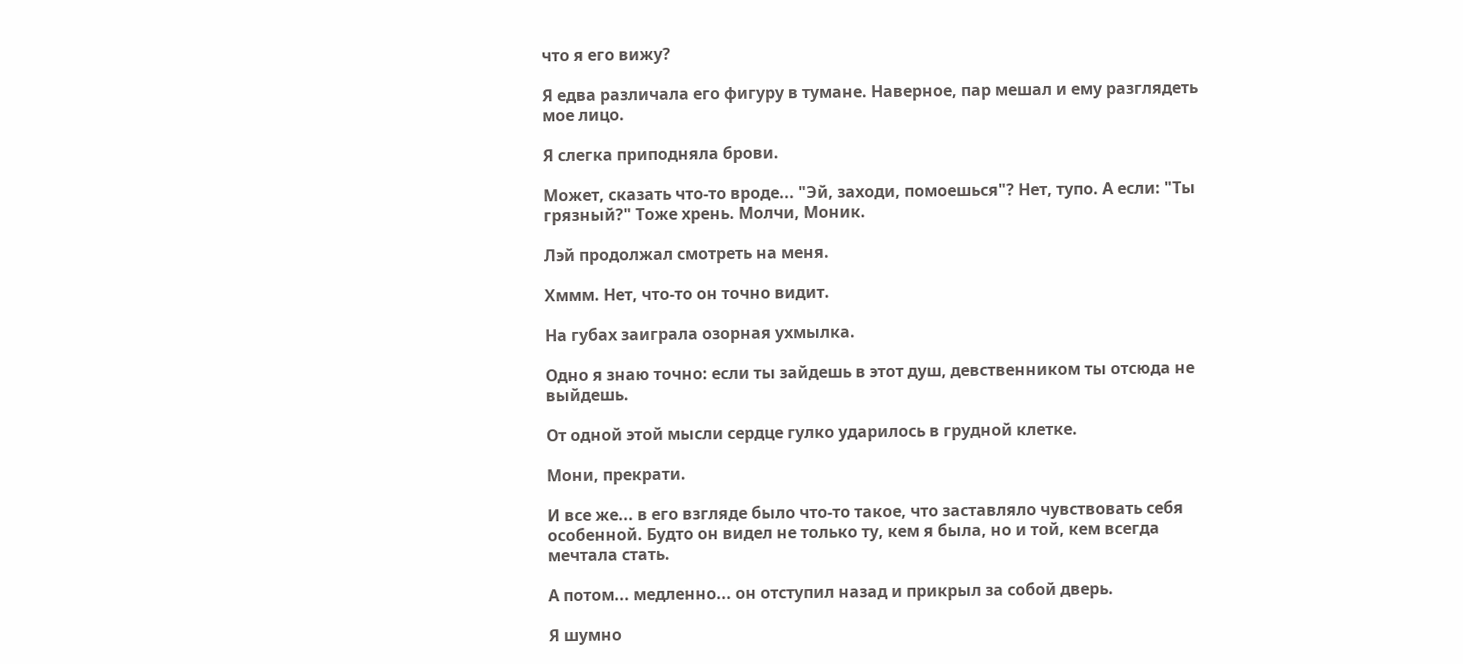что я его вижу?

Я едва различала его фигуру в тумане. Наверное, пар мешал и ему разглядеть мое лицо.

Я слегка приподняла брови.

Может, сказать что-то вроде... "Эй, заходи, помоешься"? Нет, тупо. А если: "Ты грязный?" Тоже хрень. Молчи, Моник.

Лэй продолжал смотреть на меня.

Хммм. Нет, что-то он точно видит.

На губах заиграла озорная ухмылка.

Одно я знаю точно: если ты зайдешь в этот душ, девственником ты отсюда не выйдешь.

От одной этой мысли сердце гулко ударилось в грудной клетке.

Мони, прекрати.

И все же... в его взгляде было что-то такое, что заставляло чувствовать себя особенной. Будто он видел не только ту, кем я была, но и той, кем всегда мечтала стать.

А потом... медленно... он отступил назад и прикрыл за собой дверь.

Я шумно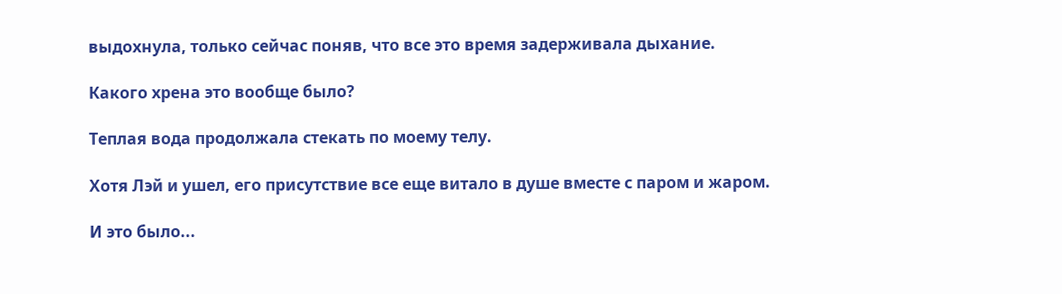выдохнула, только сейчас поняв, что все это время задерживала дыхание.

Какого хрена это вообще было?

Теплая вода продолжала стекать по моему телу.

Хотя Лэй и ушел, его присутствие все еще витало в душе вместе с паром и жаром.

И это было...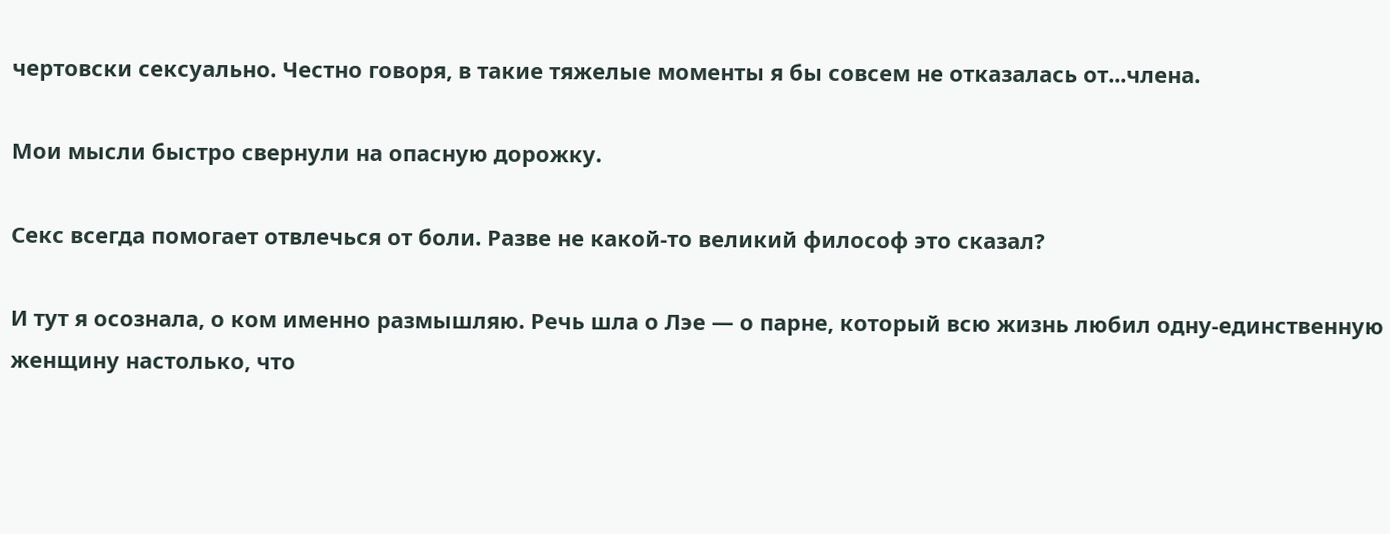чертовски сексуально. Честно говоря, в такие тяжелые моменты я бы совсем не отказалась от...члена.

Мои мысли быстро свернули на опасную дорожку.

Секс всегда помогает отвлечься от боли. Разве не какой-то великий философ это сказал?

И тут я осознала, о ком именно размышляю. Речь шла о Лэе — о парне, который всю жизнь любил одну-единственную женщину настолько, что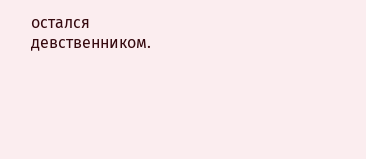остался девственником.